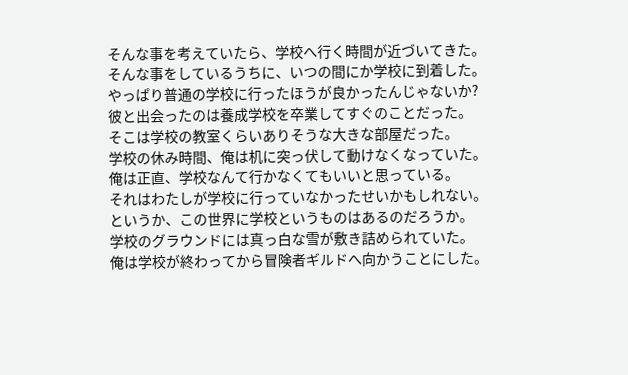そんな事を考えていたら、学校へ行く時間が近づいてきた。
そんな事をしているうちに、いつの間にか学校に到着した。
やっぱり普通の学校に行ったほうが良かったんじゃないか?
彼と出会ったのは養成学校を卒業してすぐのことだった。
そこは学校の教室くらいありそうな大きな部屋だった。
学校の休み時間、俺は机に突っ伏して動けなくなっていた。
俺は正直、学校なんて行かなくてもいいと思っている。
それはわたしが学校に行っていなかったせいかもしれない。
というか、この世界に学校というものはあるのだろうか。
学校のグラウンドには真っ白な雪が敷き詰められていた。
俺は学校が終わってから冒険者ギルドへ向かうことにした。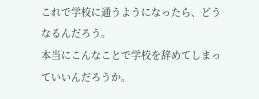これで学校に通うようになったら、どうなるんだろう。
本当にこんなことで学校を辞めてしまっていいんだろうか。